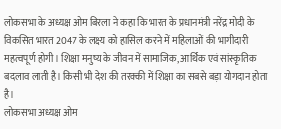लोकसभा के अध्यक्ष ओम बिरला ने कहा कि भारत के प्रधानमंत्री नरेंद्र मोदी के विकसित भारत 2047 के लक्ष्य को हासिल करने में महिलाओं की भागीदारी महत्वपूर्ण होगी। शिक्षा मनुष्य के जीवन में सामाजिक, आर्थिक एवं सांस्कृतिक बदलाव लाती है। किसी भी देश की तरक्की में शिक्षा का सबसे बड़ा योगदान होता है।
लोकसभा अध्यक्ष ओम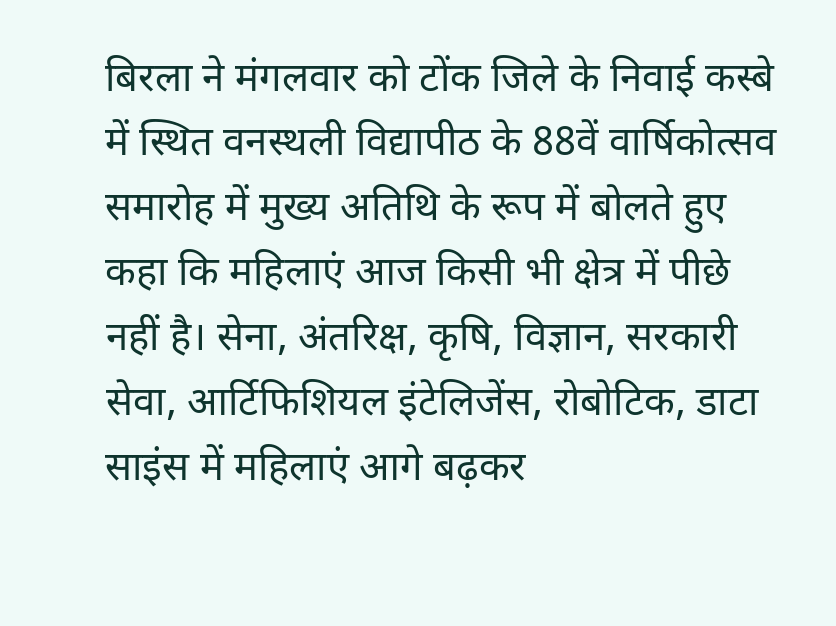बिरला ने मंगलवार को टोंक जिले के निवाई कस्बे में स्थित वनस्थली विद्यापीठ के 88वें वार्षिकोत्सव समारोह में मुख्य अतिथि के रूप में बोलते हुए कहा कि महिलाएं आज किसी भी क्षेत्र में पीछे नहीं है। सेना, अंतरिक्ष, कृषि, विज्ञान, सरकारी सेवा, आर्टिफिशियल इंटेलिजेंस, रोबोटिक, डाटा साइंस में महिलाएं आगे बढ़कर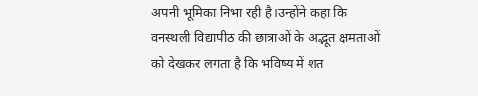अपनी भूमिका निभा रही है।उन्होंने कहा कि वनस्थली विद्यापीठ की छात्राओं के अद्भूत क्षमताओं को देखकर लगता है कि भविष्य में शत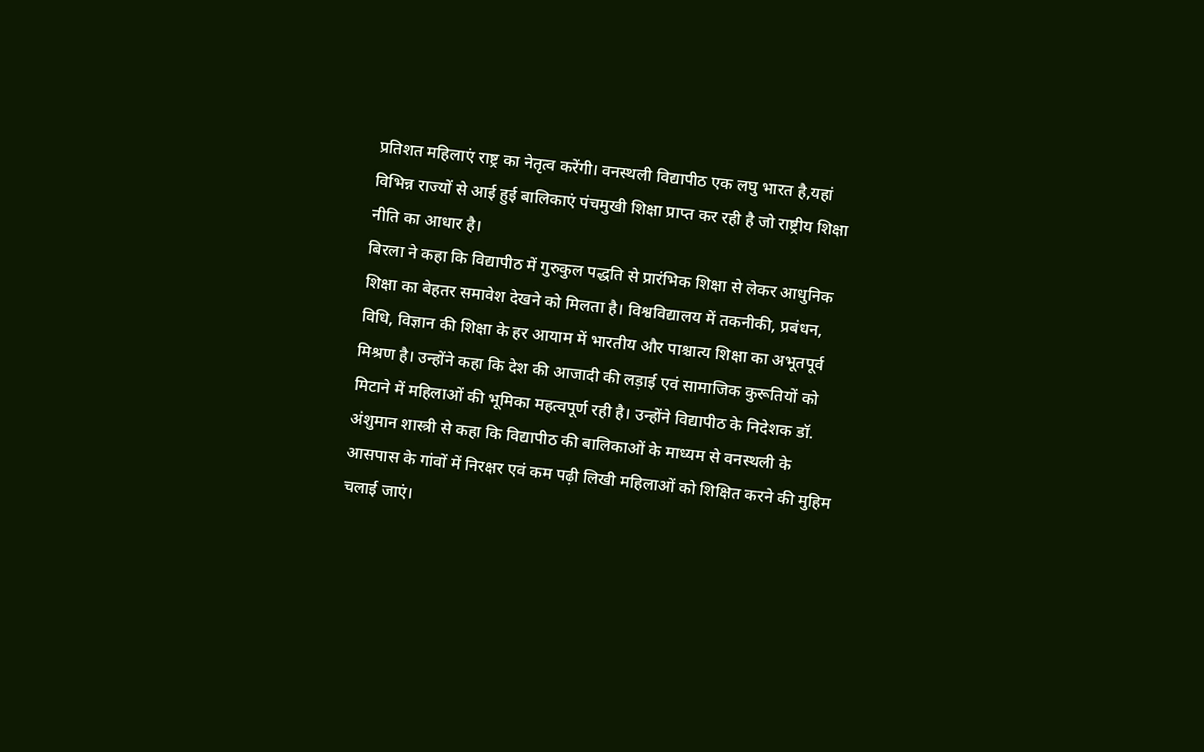प्रतिशत महिलाएं राष्ट्र का नेतृत्व करेंगी। वनस्थली विद्यापीठ एक लघु भारत है,यहां विभिन्न राज्यों से आई हुई बालिकाएं पंचमुखी शिक्षा प्राप्त कर रही है जो राष्ट्रीय शिक्षा नीति का आधार है।
बिरला ने कहा कि विद्यापीठ में गुरुकुल पद्धति से प्रारंभिक शिक्षा से लेकर आधुनिक शिक्षा का बेहतर समावेश देखने को मिलता है। विश्वविद्यालय में तकनीकी, प्रबंधन, विधि, विज्ञान की शिक्षा के हर आयाम में भारतीय और पाश्चात्य शिक्षा का अभूतपूर्व मिश्रण है। उन्होंने कहा कि देश की आजादी की लड़ाई एवं सामाजिक कुरूतियों को मिटाने में महिलाओं की भूमिका महत्वपूर्ण रही है। उन्होंने विद्यापीठ के निदेशक डॉ. अंशुमान शास्त्री से कहा कि विद्यापीठ की बालिकाओं के माध्यम से वनस्थली के आसपास के गांवों में निरक्षर एवं कम पढ़ी लिखी महिलाओं को शिक्षित करने की मुहिम चलाई जाएं।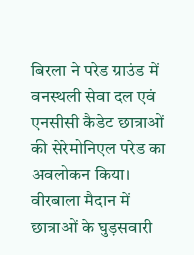बिरला ने परेड ग्राउंड में वनस्थली सेवा दल एवं एनसीसी कैडेट छात्राओं की सेरेमोनिएल परेड का अवलोकन किया। वीरबाला मैदान में छात्राओं के घुड़सवारी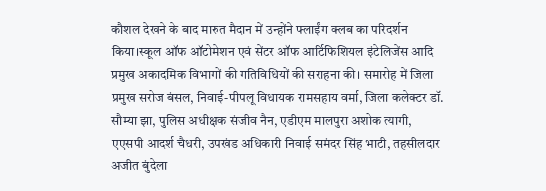कौशल देखने के बाद मारुत मैदान में उन्होंने फ्लाईंग क्लब का परिदर्शन किया।स्कूल ऑफ ऑटोमेशन एवं सेंटर ऑफ आर्टिफिशियल इंटेलिजेंस आदि प्रमुख अकादमिक विभागों की गतिविधियों की सराहना की। समारोह में जिला प्रमुख सरोज बंसल, निवाई-पीपलू विधायक रामसहाय वर्मा, जिला कलेक्टर डॉ. सौम्या झा, पुलिस अधीक्षक संजीव नैन, एडीएम मालपुरा अशोक त्यागी, एएसपी आदर्श चैधरी, उपखंड अधिकारी निवाई समंदर सिंह भाटी, तहसीलदार अजीत बुंदेला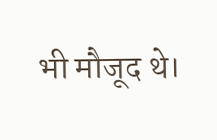भी मौजूद थे।